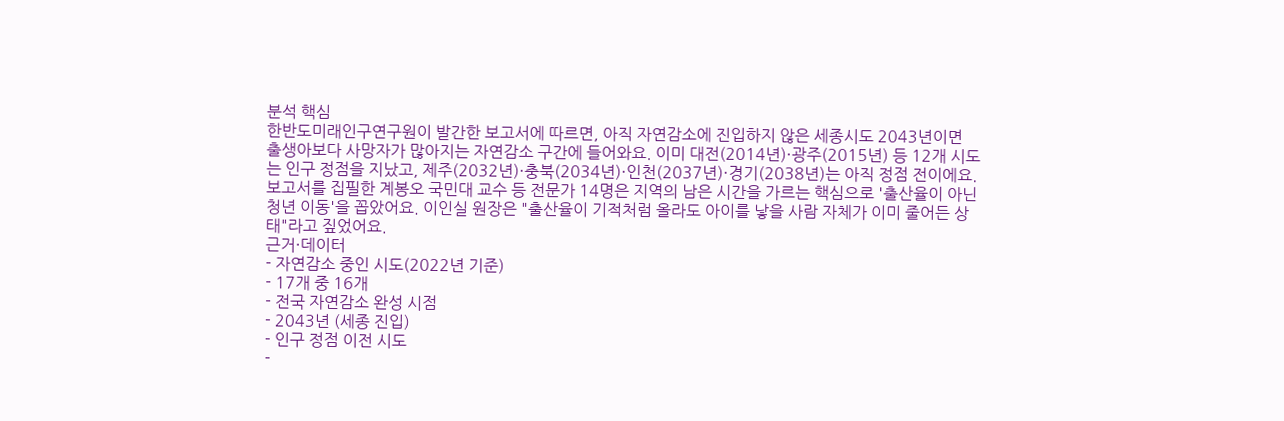분석 핵심
한반도미래인구연구원이 발간한 보고서에 따르면, 아직 자연감소에 진입하지 않은 세종시도 2043년이면 출생아보다 사망자가 많아지는 자연감소 구간에 들어와요. 이미 대전(2014년)·광주(2015년) 등 12개 시도는 인구 정점을 지났고, 제주(2032년)·충북(2034년)·인천(2037년)·경기(2038년)는 아직 정점 전이에요. 보고서를 집필한 계봉오 국민대 교수 등 전문가 14명은 지역의 남은 시간을 가르는 핵심으로 '출산율이 아닌 청년 이동'을 꼽았어요. 이인실 원장은 "출산율이 기적처럼 올라도 아이를 낳을 사람 자체가 이미 줄어든 상태"라고 짚었어요.
근거·데이터
- 자연감소 중인 시도(2022년 기준)
- 17개 중 16개
- 전국 자연감소 완성 시점
- 2043년 (세종 진입)
- 인구 정점 이전 시도
-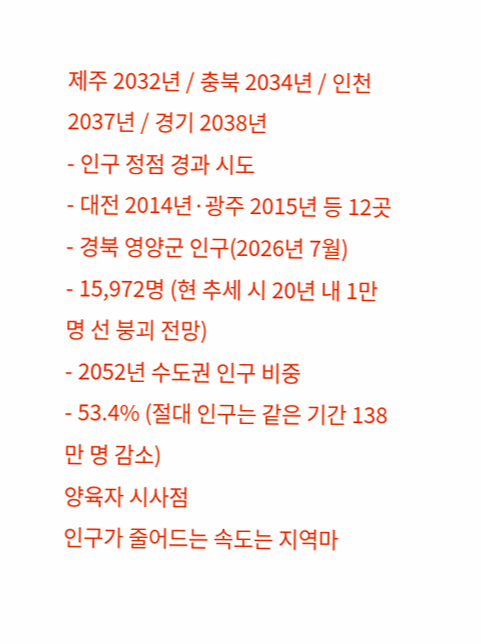제주 2032년 / 충북 2034년 / 인천 2037년 / 경기 2038년
- 인구 정점 경과 시도
- 대전 2014년·광주 2015년 등 12곳
- 경북 영양군 인구(2026년 7월)
- 15,972명 (현 추세 시 20년 내 1만 명 선 붕괴 전망)
- 2052년 수도권 인구 비중
- 53.4% (절대 인구는 같은 기간 138만 명 감소)
양육자 시사점
인구가 줄어드는 속도는 지역마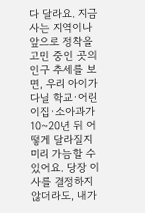다 달라요. 지금 사는 지역이나 앞으로 정착을 고민 중인 곳의 인구 추세를 보면, 우리 아이가 다닐 학교·어린이집·소아과가 10~20년 뒤 어떻게 달라질지 미리 가늠할 수 있어요. 당장 이사를 결정하지 않더라도, 내가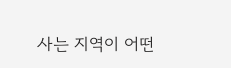사는 지역이 어떤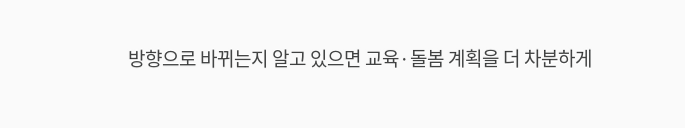방향으로 바뀌는지 알고 있으면 교육·돌봄 계획을 더 차분하게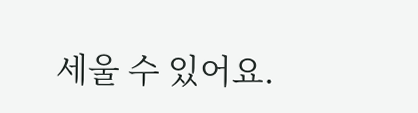세울 수 있어요.